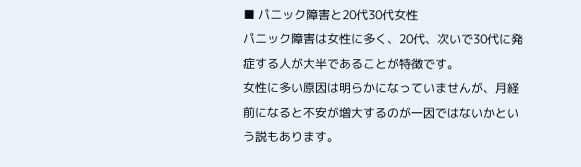■ パニック障害と20代30代女性
パニック障害は女性に多く、20代、次いで30代に発症する人が大半であることが特徴です。
女性に多い原因は明らかになっていませんが、月経前になると不安が増大するのが一因ではないかという説もあります。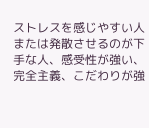ストレスを感じやすい人または発散させるのが下手な人、感受性が強い、完全主義、こだわりが強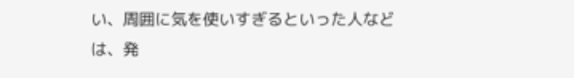い、周囲に気を使いすぎるといった人などは、発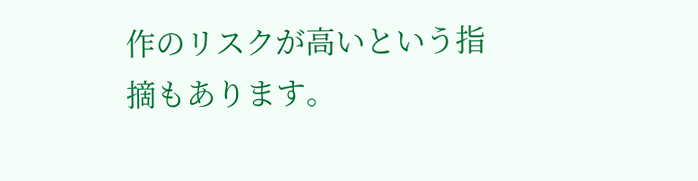作のリスクが高いという指摘もあります。